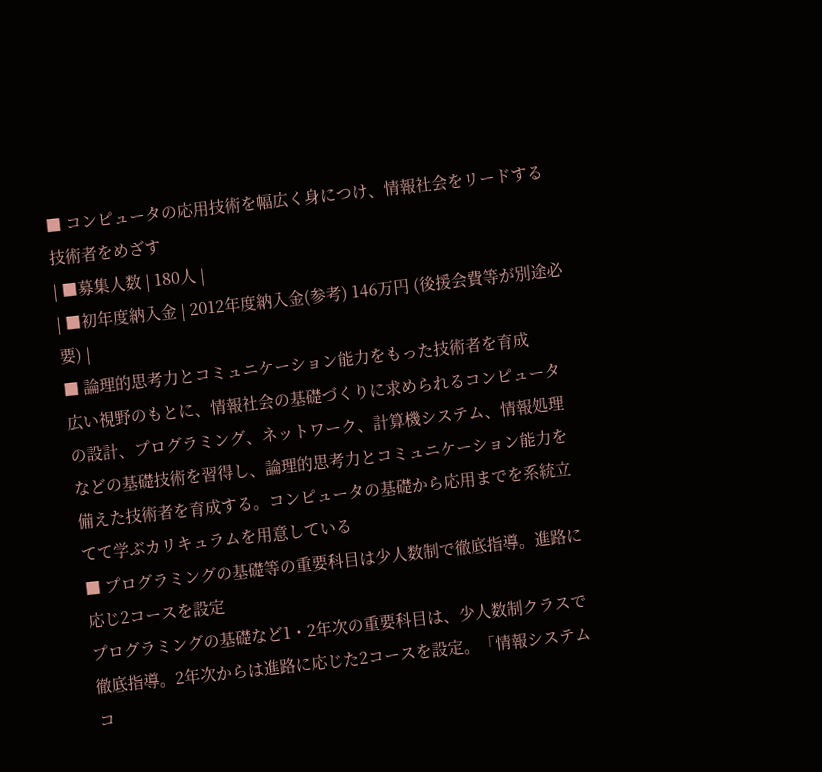■ コンピュータの応用技術を幅広く身につけ、情報社会をリードする技術者をめざす
| ■募集人数 | 180人 |
| ■初年度納入金 | 2012年度納入金(参考) 146万円 (後援会費等が別途必要) |
■ 論理的思考力とコミュニケーション能力をもった技術者を育成
広い視野のもとに、情報社会の基礎づくりに求められるコンピュータの設計、プログラミング、ネットワーク、計算機システム、情報処理などの基礎技術を習得し、論理的思考力とコミュニケーション能力を備えた技術者を育成する。コンピュータの基礎から応用までを系統立てて学ぶカリキュラムを用意している
■ プログラミングの基礎等の重要科目は少人数制で徹底指導。進路に応じ2コースを設定
プログラミングの基礎など1・2年次の重要科目は、少人数制クラスで徹底指導。2年次からは進路に応じた2コースを設定。「情報システムコ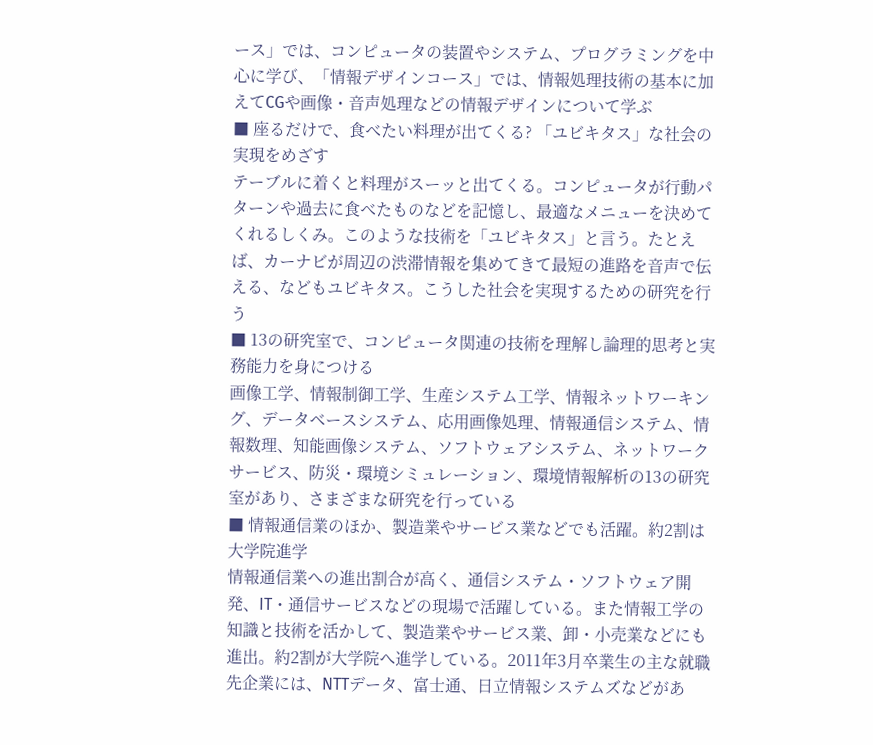ース」では、コンピュータの装置やシステム、プログラミングを中心に学び、「情報デザインコース」では、情報処理技術の基本に加えてCGや画像・音声処理などの情報デザインについて学ぶ
■ 座るだけで、食べたい料理が出てくる? 「ユビキタス」な社会の実現をめざす
テーブルに着くと料理がスーッと出てくる。コンピュータが行動パターンや過去に食べたものなどを記憶し、最適なメニューを決めてくれるしくみ。このような技術を「ユビキタス」と言う。たとえば、カーナビが周辺の渋滞情報を集めてきて最短の進路を音声で伝える、などもユビキタス。こうした社会を実現するための研究を行う
■ 13の研究室で、コンピュータ関連の技術を理解し論理的思考と実務能力を身につける
画像工学、情報制御工学、生産システム工学、情報ネットワーキング、データベースシステム、応用画像処理、情報通信システム、情報数理、知能画像システム、ソフトウェアシステム、ネットワークサービス、防災・環境シミュレーション、環境情報解析の13の研究室があり、さまざまな研究を行っている
■ 情報通信業のほか、製造業やサービス業などでも活躍。約2割は大学院進学
情報通信業への進出割合が高く、通信システム・ソフトウェア開発、IT・通信サービスなどの現場で活躍している。また情報工学の知識と技術を活かして、製造業やサービス業、卸・小売業などにも進出。約2割が大学院へ進学している。2011年3月卒業生の主な就職先企業には、NTTデータ、富士通、日立情報システムズなどがあ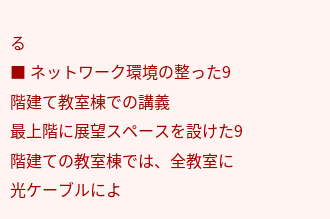る
■ ネットワーク環境の整った9階建て教室棟での講義
最上階に展望スペースを設けた9階建ての教室棟では、全教室に光ケーブルによ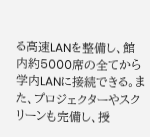る高速LANを整備し、館内約5000席の全てから学内LANに接続できる。また、プロジェクターやスクリーンも完備し、授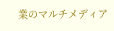業のマルチメディア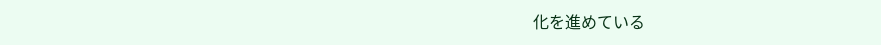化を進めている